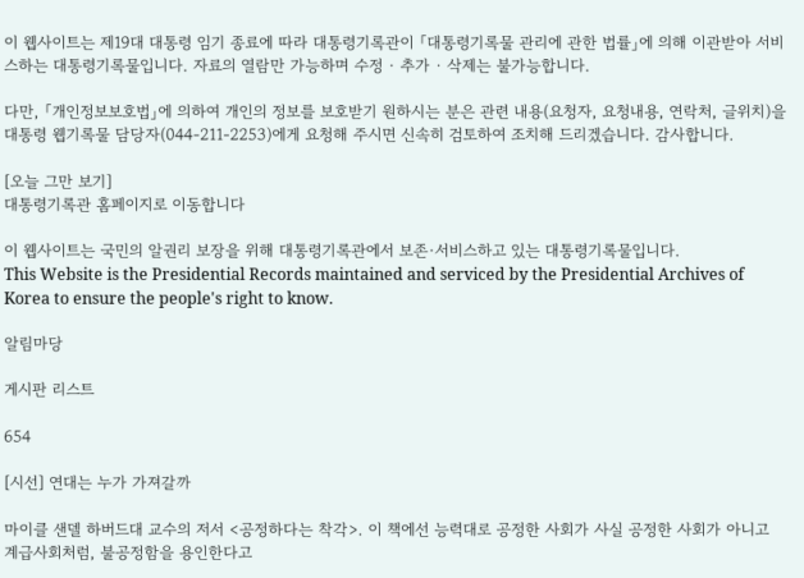이 웹사이트는 제19대 대통령 임기 종료에 따라 대통령기록관이 「대통령기록물 관리에 관한 법률」에 의해 이관받아 서비스하는 대통령기록물입니다. 자료의 열람만 가능하며 수정 · 추가 · 삭제는 불가능합니다.

다만, 「개인정보보호법」에 의하여 개인의 정보를 보호받기 원하시는 분은 관련 내용(요청자, 요청내용, 연락처, 글위치)을 대통령 웹기록물 담당자(044-211-2253)에게 요청해 주시면 신속히 검토하여 조치해 드리겠습니다. 감사합니다.

[오늘 그만 보기]
대통령기록관 홈페이지로 이동합니다

이 웹사이트는 국민의 알권리 보장을 위해 대통령기록관에서 보존·서비스하고 있는 대통령기록물입니다.
This Website is the Presidential Records maintained and serviced by the Presidential Archives of Korea to ensure the people's right to know.

알림마당

게시판 리스트

654

[시선] 연대는 누가 가져갈까

마이클 샌델 하버드대 교수의 저서 <공정하다는 착각>. 이 책에선 능력대로 공정한 사회가 사실 공정한 사회가 아니고 계급사회처럼, 불공정함을 용인한다고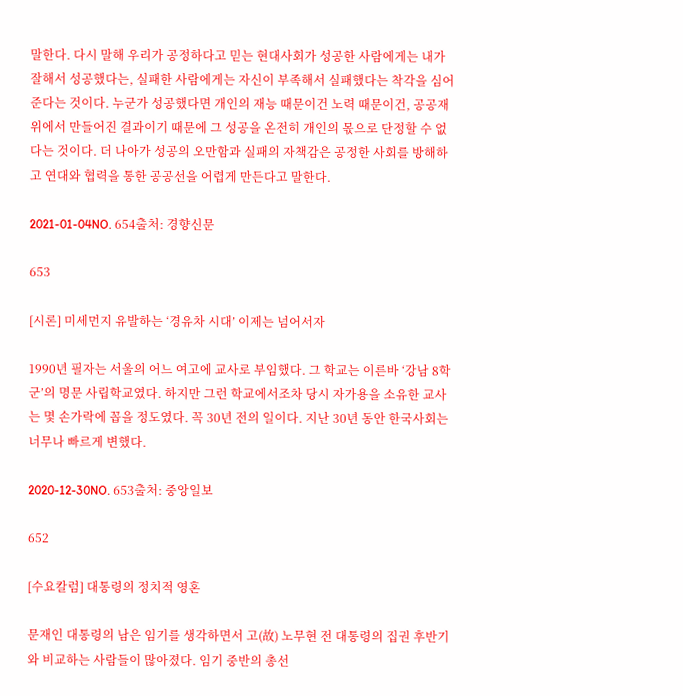말한다. 다시 말해 우리가 공정하다고 믿는 현대사회가 성공한 사람에게는 내가 잘해서 성공했다는, 실패한 사람에게는 자신이 부족해서 실패했다는 착각을 심어준다는 것이다. 누군가 성공했다면 개인의 재능 때문이건 노력 때문이건, 공공재 위에서 만들어진 결과이기 때문에 그 성공을 온전히 개인의 몫으로 단정할 수 없다는 것이다. 더 나아가 성공의 오만함과 실패의 자책감은 공정한 사회를 방해하고 연대와 협력을 통한 공공선을 어렵게 만든다고 말한다.

2021-01-04NO. 654출처: 경향신문

653

[시론] 미세먼지 유발하는 ‘경유차 시대’ 이제는 넘어서자

1990년 필자는 서울의 어느 여고에 교사로 부임했다. 그 학교는 이른바 ‘강남 8학군’의 명문 사립학교였다. 하지만 그런 학교에서조차 당시 자가용을 소유한 교사는 몇 손가락에 꼽을 정도였다. 꼭 30년 전의 일이다. 지난 30년 동안 한국사회는 너무나 빠르게 변했다.

2020-12-30NO. 653출처: 중앙일보

652

[수요칼럼] 대통령의 정치적 영혼

문재인 대통령의 남은 임기를 생각하면서 고(故) 노무현 전 대통령의 집권 후반기와 비교하는 사람들이 많아졌다. 임기 중반의 총선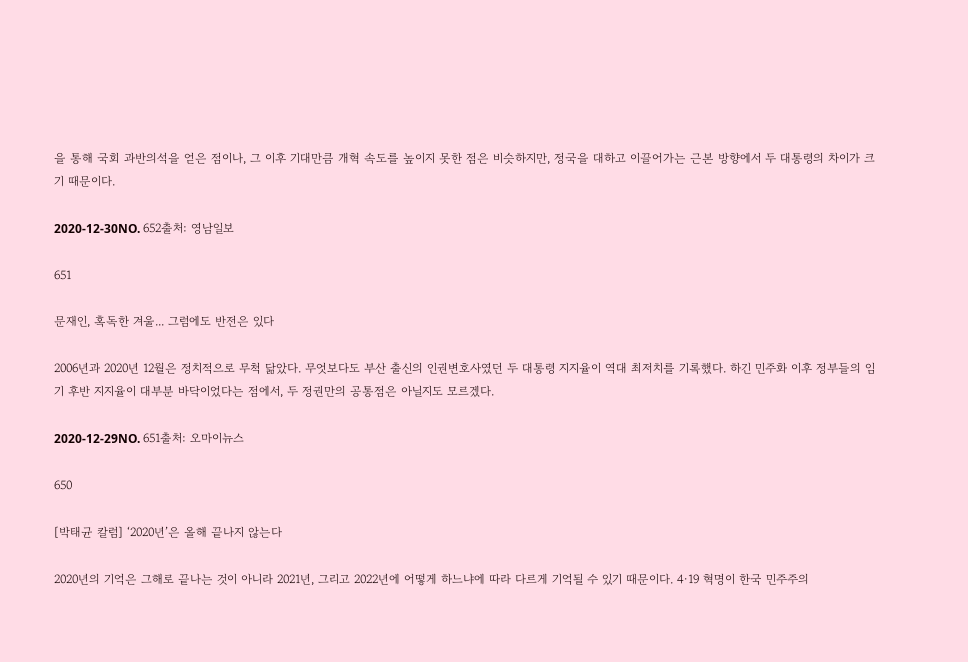을 통해 국회 과반의석을 얻은 점이나, 그 이후 기대만큼 개혁 속도를 높이지 못한 점은 비슷하지만, 정국을 대하고 이끌어가는 근본 방향에서 두 대통령의 차이가 크기 때문이다.

2020-12-30NO. 652출처: 영남일보

651

문재인, 혹독한 겨울... 그럼에도 반전은 있다

2006년과 2020년 12월은 정치적으로 무척 닮았다. 무엇보다도 부산 출신의 인권변호사였던 두 대통령 지지율이 역대 최저치를 기록했다. 하긴 민주화 이후 정부들의 임기 후반 지지율이 대부분 바닥이었다는 점에서, 두 정권만의 공통점은 아닐지도 모르겠다.

2020-12-29NO. 651출처: 오마이뉴스

650

[박태균 칼럼] ‘2020년’은 올해 끝나지 않는다

2020년의 기억은 그해로 끝나는 것이 아니라 2021년, 그리고 2022년에 어떻게 하느냐에 따라 다르게 기억될 수 있기 때문이다. 4·19 혁명이 한국 민주주의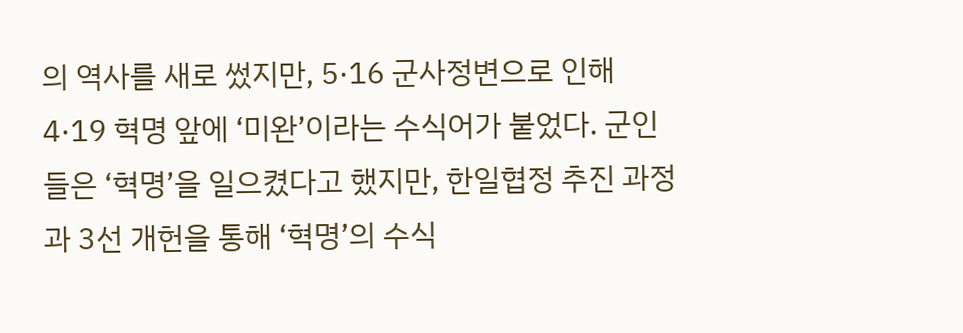의 역사를 새로 썼지만, 5·16 군사정변으로 인해 4·19 혁명 앞에 ‘미완’이라는 수식어가 붙었다. 군인들은 ‘혁명’을 일으켰다고 했지만, 한일협정 추진 과정과 3선 개헌을 통해 ‘혁명’의 수식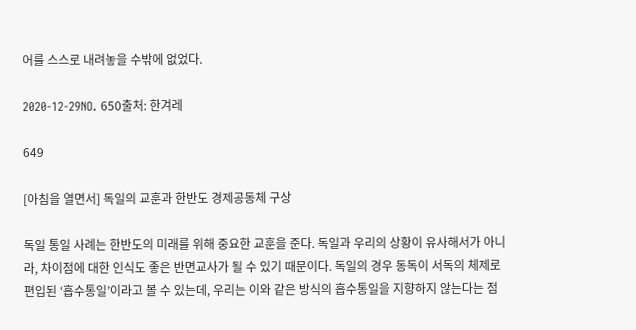어를 스스로 내려놓을 수밖에 없었다.

2020-12-29NO. 650출처: 한겨레

649

[아침을 열면서] 독일의 교훈과 한반도 경제공동체 구상

독일 통일 사례는 한반도의 미래를 위해 중요한 교훈을 준다. 독일과 우리의 상황이 유사해서가 아니라, 차이점에 대한 인식도 좋은 반면교사가 될 수 있기 때문이다. 독일의 경우 동독이 서독의 체제로 편입된 ‘흡수통일’이라고 볼 수 있는데, 우리는 이와 같은 방식의 흡수통일을 지향하지 않는다는 점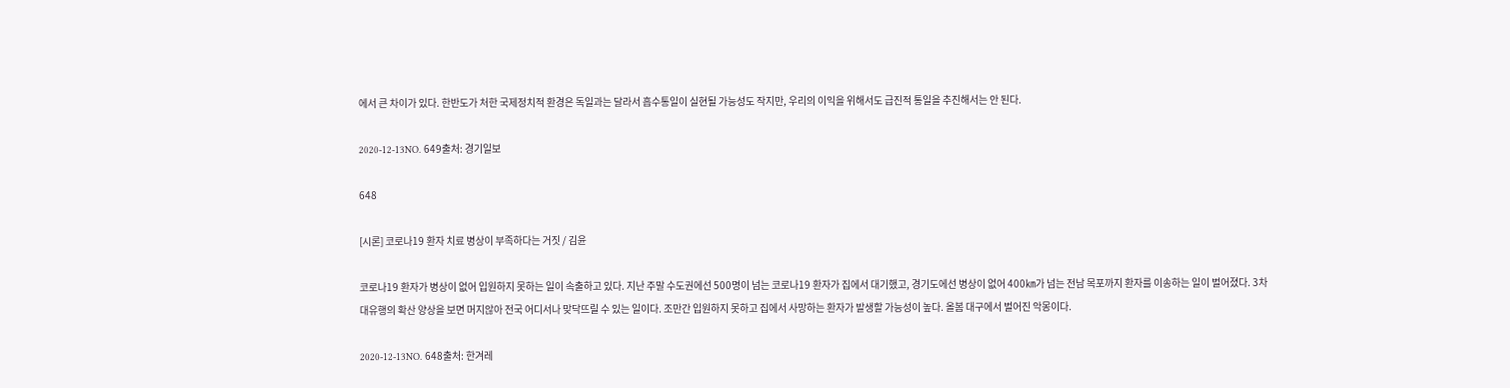에서 큰 차이가 있다. 한반도가 처한 국제정치적 환경은 독일과는 달라서 흡수통일이 실현될 가능성도 작지만, 우리의 이익을 위해서도 급진적 통일을 추진해서는 안 된다.

2020-12-13NO. 649출처: 경기일보

648

[시론] 코로나19 환자 치료 병상이 부족하다는 거짓 / 김윤

코로나19 환자가 병상이 없어 입원하지 못하는 일이 속출하고 있다. 지난 주말 수도권에선 500명이 넘는 코로나19 환자가 집에서 대기했고, 경기도에선 병상이 없어 400㎞가 넘는 전남 목포까지 환자를 이송하는 일이 벌어졌다. 3차 대유행의 확산 양상을 보면 머지않아 전국 어디서나 맞닥뜨릴 수 있는 일이다. 조만간 입원하지 못하고 집에서 사망하는 환자가 발생할 가능성이 높다. 올봄 대구에서 벌어진 악몽이다.

2020-12-13NO. 648출처: 한겨레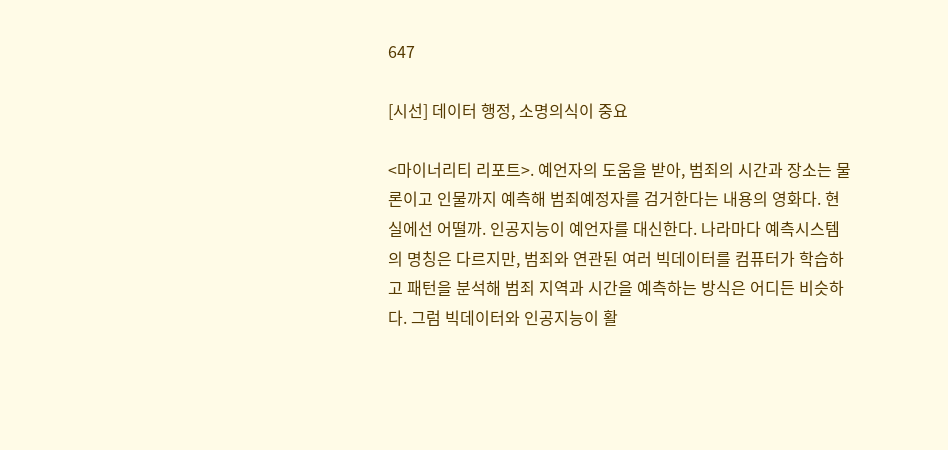647

[시선] 데이터 행정, 소명의식이 중요

<마이너리티 리포트>. 예언자의 도움을 받아, 범죄의 시간과 장소는 물론이고 인물까지 예측해 범죄예정자를 검거한다는 내용의 영화다. 현실에선 어떨까. 인공지능이 예언자를 대신한다. 나라마다 예측시스템의 명칭은 다르지만, 범죄와 연관된 여러 빅데이터를 컴퓨터가 학습하고 패턴을 분석해 범죄 지역과 시간을 예측하는 방식은 어디든 비슷하다. 그럼 빅데이터와 인공지능이 활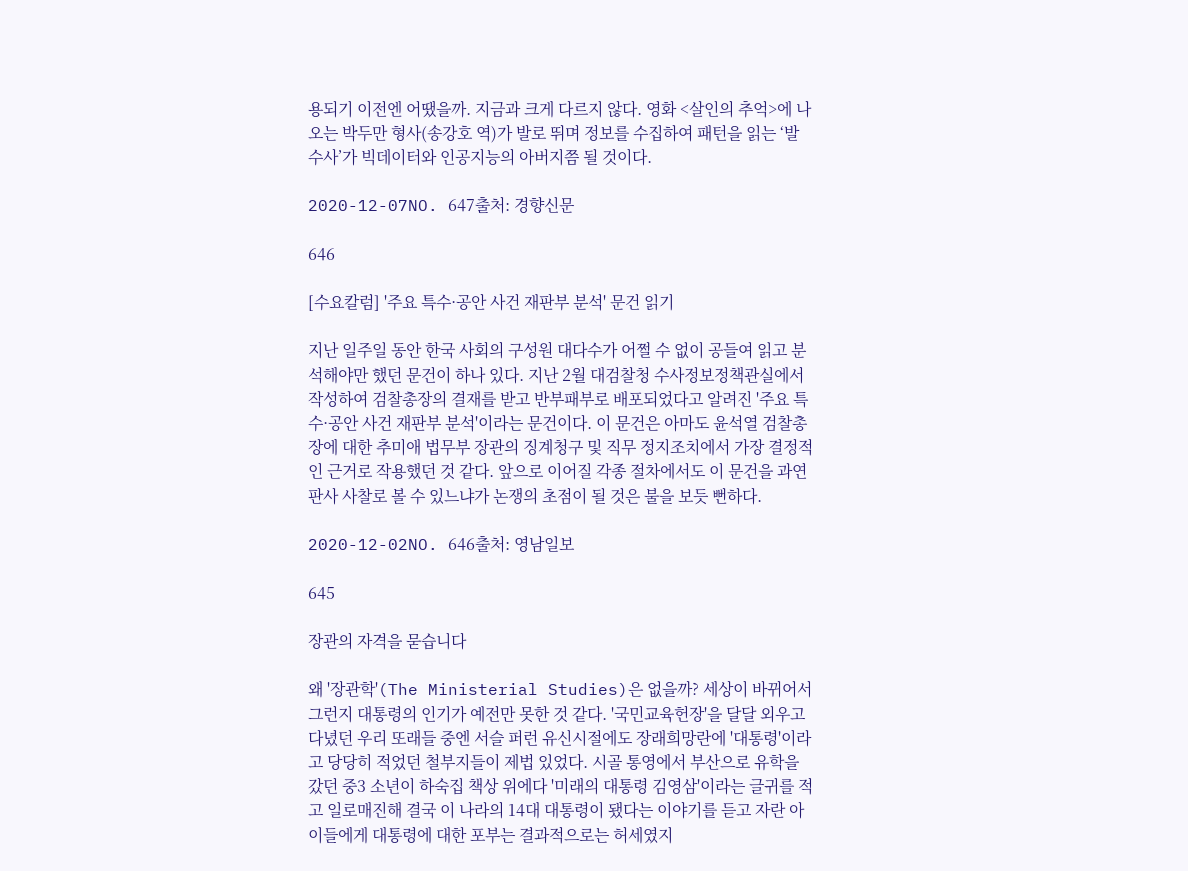용되기 이전엔 어땠을까. 지금과 크게 다르지 않다. 영화 <살인의 추억>에 나오는 박두만 형사(송강호 역)가 발로 뛰며 정보를 수집하여 패턴을 읽는 ‘발 수사’가 빅데이터와 인공지능의 아버지쯤 될 것이다.

2020-12-07NO. 647출처: 경향신문

646

[수요칼럼] '주요 특수·공안 사건 재판부 분석' 문건 읽기

지난 일주일 동안 한국 사회의 구성원 대다수가 어쩔 수 없이 공들여 읽고 분석해야만 했던 문건이 하나 있다. 지난 2월 대검찰청 수사정보정책관실에서 작성하여 검찰총장의 결재를 받고 반부패부로 배포되었다고 알려진 '주요 특수·공안 사건 재판부 분석'이라는 문건이다. 이 문건은 아마도 윤석열 검찰총장에 대한 추미애 법무부 장관의 징계청구 및 직무 정지조치에서 가장 결정적인 근거로 작용했던 것 같다. 앞으로 이어질 각종 절차에서도 이 문건을 과연 판사 사찰로 볼 수 있느냐가 논쟁의 초점이 될 것은 불을 보듯 뻔하다.

2020-12-02NO. 646출처: 영남일보

645

장관의 자격을 묻습니다

왜 '장관학'(The Ministerial Studies)은 없을까? 세상이 바뀌어서 그런지 대통령의 인기가 예전만 못한 것 같다. '국민교육헌장'을 달달 외우고 다녔던 우리 또래들 중엔 서슬 퍼런 유신시절에도 장래희망란에 '대통령'이라고 당당히 적었던 철부지들이 제법 있었다. 시골 통영에서 부산으로 유학을 갔던 중3 소년이 하숙집 책상 위에다 '미래의 대통령 김영삼'이라는 글귀를 적고 일로매진해 결국 이 나라의 14대 대통령이 됐다는 이야기를 듣고 자란 아이들에게 대통령에 대한 포부는 결과적으로는 허세였지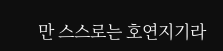만 스스로는 호연지기라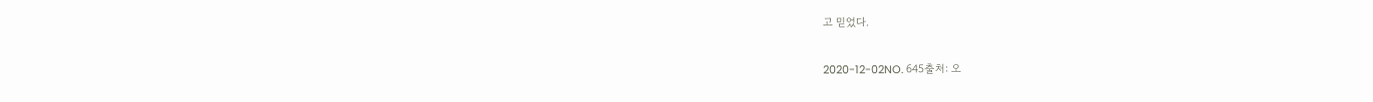고 믿었다.

2020-12-02NO. 645출처: 오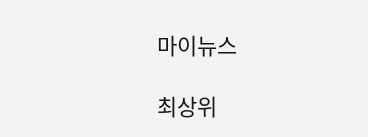마이뉴스

최상위